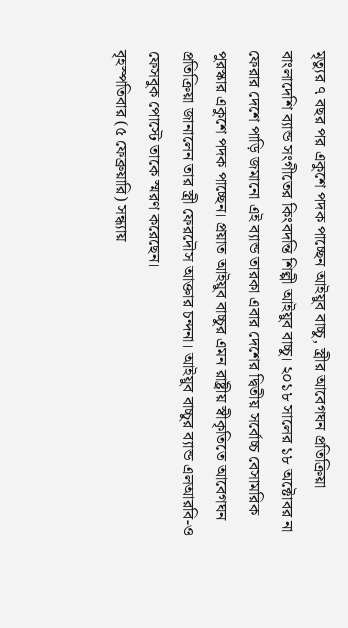মৃত্যুর ৭ বছর পর একুশে পদক পাচ্ছেন আইয়ুব বাচ্চু, স্ত্রীর আবেগঘন প্রতিক্রিয়া
বাংলাদেশি ব্যান্ড সংগীতের কিংবদন্তি শিল্পী আইয়ুব বাচ্চু। ২০১৮ সালের ১৮ অক্টোবর না ফেরার দেশে পাড়ি জমানো এই ব্যান্ড তারকা এবার দেশের দ্বিতীয় সর্বোচ্চ বেসামরিক পুরস্কার একুশে পদক পাচ্ছেন। প্রয়াত আইয়ুব বাচ্চুর এমন রাষ্ট্রীয় স্বীকৃতিতে আবেগঘন প্রতিক্রিয়া জানালেন তার স্ত্রী ফেরদৌস আক্তার চন্দনা। আইয়ুব বাচ্চুর ব্যান্ড এলআরবি-ও ফেসবুক পোস্টে তাকে স্মরণ করেছেন।
বৃহস্পতিবার (৫ ফেব্রুয়ারি) সন্ধ্যায়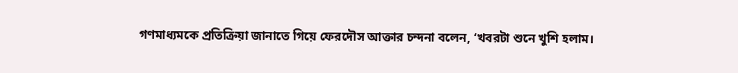গণমাধ্যমকে প্রতিক্রিয়া জানাতে গিয়ে ফেরদৌস আক্তার চন্দনা বলেন, ‘খবরটা শুনে খুশি হলাম।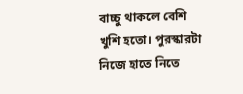বাচ্চু থাকলে বেশি খুশি হতো। পুরস্কারটা নিজে হাতে নিতে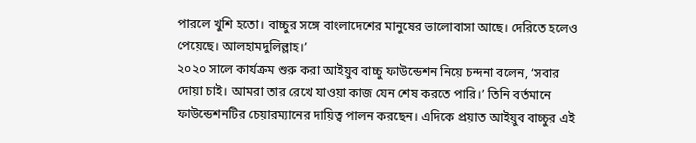পারলে খুশি হতো। বাচ্চুর সঙ্গে বাংলাদেশের মানুষের ভালোবাসা আছে। দেরিতে হলেও পেয়েছে। আলহামদুলিল্লাহ।’
২০২০ সালে কার্যক্রম শুরু করা আইয়ুব বাচ্চু ফাউন্ডেশন নিয়ে চন্দনা বলেন, ‘সবার দোয়া চাই। আমরা তার রেখে যাওয়া কাজ যেন শেষ করতে পারি।’ তিনি বর্তমানে ফাউন্ডেশনটির চেয়ারম্যানের দায়িত্ব পালন করছেন। এদিকে প্রয়াত আইয়ুব বাচ্চুর এই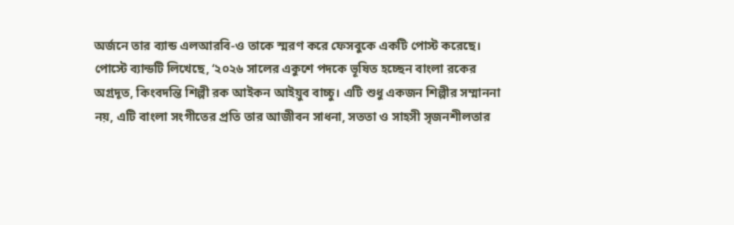অর্জনে তার ব্যান্ড এলআরবি-ও তাকে স্মরণ করে ফেসবুকে একটি পোস্ট করেছে।
পোস্টে ব্যান্ডটি লিখেছে, ‘২০২৬ সালের একুশে পদকে ভূষিত হচ্ছেন বাংলা রকের অগ্রদূত, কিংবদন্তি শিল্পী রক আইকন আইয়ুব বাচ্চু। এটি শুধু একজন শিল্পীর সম্মাননা নয়, এটি বাংলা সংগীতের প্রতি তার আজীবন সাধনা, সততা ও সাহসী সৃজনশীলতার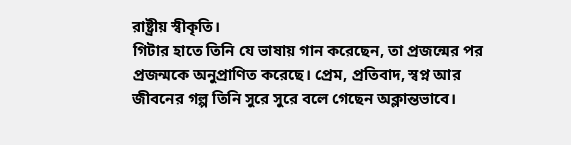রাষ্ট্রীয় স্বীকৃতি।
গিটার হাতে তিনি যে ভাষায় গান করেছেন, তা প্রজন্মের পর প্রজন্মকে অনুপ্রাণিত করেছে। প্রেম, প্রতিবাদ, স্বপ্ন আর জীবনের গল্প তিনি সুরে সুরে বলে গেছেন অক্লান্তভাবে।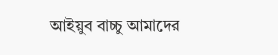আইয়ুব বাচ্চু আমাদের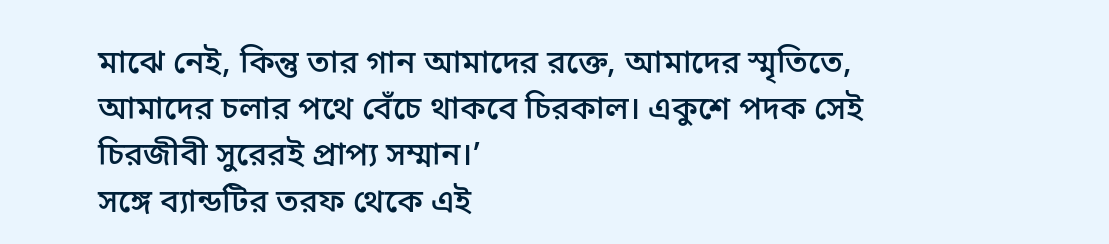মাঝে নেই, কিন্তু তার গান আমাদের রক্তে, আমাদের স্মৃতিতে, আমাদের চলার পথে বেঁচে থাকবে চিরকাল। একুশে পদক সেই চিরজীবী সুরেরই প্রাপ্য সম্মান।’
সঙ্গে ব্যান্ডটির তরফ থেকে এই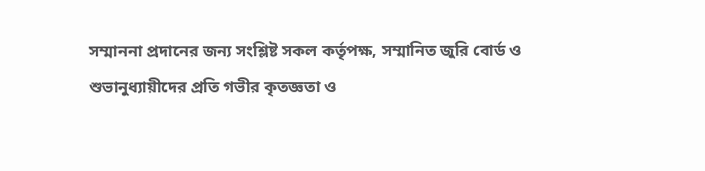সম্মাননা প্রদানের জন্য সংশ্লিষ্ট সকল কর্তৃপক্ষ, সম্মানিত জুরি বোর্ড ও শুভানুধ্যায়ীদের প্রতি গভীর কৃতজ্ঞতা ও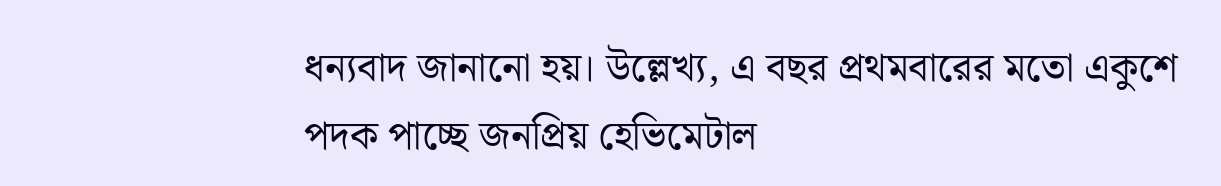ধন্যবাদ জানানো হয়। উল্লেখ্য, এ বছর প্রথমবারের মতো একুশে পদক পাচ্ছে জনপ্রিয় হেভিমেটাল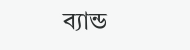ব্যান্ড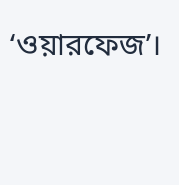‘ওয়ারফেজ’।